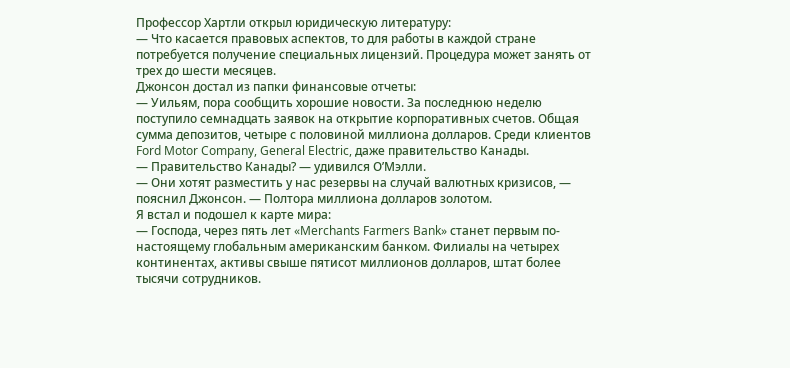Профессор Хартли открыл юридическую литературу:
— Что касается правовых аспектов, то для работы в каждой стране потребуется получение специальных лицензий. Процедура может занять от трех до шести месяцев.
Джонсон достал из папки финансовые отчеты:
— Уильям, пора сообщить хорошие новости. За последнюю неделю поступило семнадцать заявок на открытие корпоративных счетов. Общая сумма депозитов, четыре с половиной миллиона долларов. Среди клиентов Ford Motor Company, General Electric, даже правительство Канады.
— Правительство Канады? — удивился О’Мэлли.
— Они хотят разместить у нас резервы на случай валютных кризисов, — пояснил Джонсон. — Полтора миллиона долларов золотом.
Я встал и подошел к карте мира:
— Господа, через пять лет «Merchants Farmers Bank» станет первым по-настоящему глобальным американским банком. Филиалы на четырех континентах, активы свыше пятисот миллионов долларов, штат более тысячи сотрудников.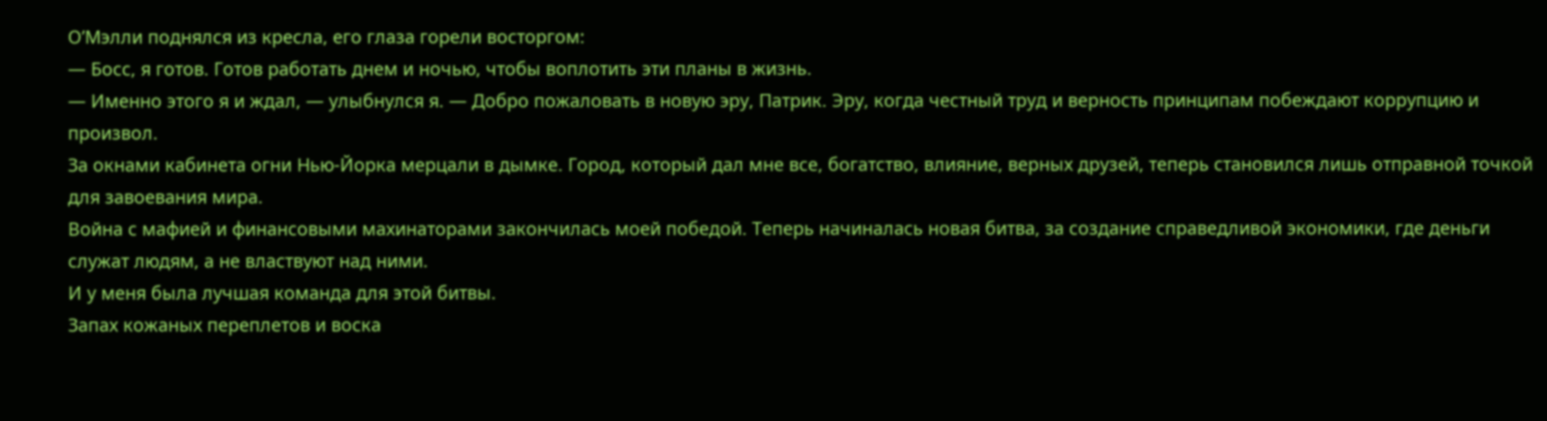О’Мэлли поднялся из кресла, его глаза горели восторгом:
— Босс, я готов. Готов работать днем и ночью, чтобы воплотить эти планы в жизнь.
— Именно этого я и ждал, — улыбнулся я. — Добро пожаловать в новую эру, Патрик. Эру, когда честный труд и верность принципам побеждают коррупцию и произвол.
За окнами кабинета огни Нью-Йорка мерцали в дымке. Город, который дал мне все, богатство, влияние, верных друзей, теперь становился лишь отправной точкой для завоевания мира.
Война с мафией и финансовыми махинаторами закончилась моей победой. Теперь начиналась новая битва, за создание справедливой экономики, где деньги служат людям, а не властвуют над ними.
И у меня была лучшая команда для этой битвы.
Запах кожаных переплетов и воска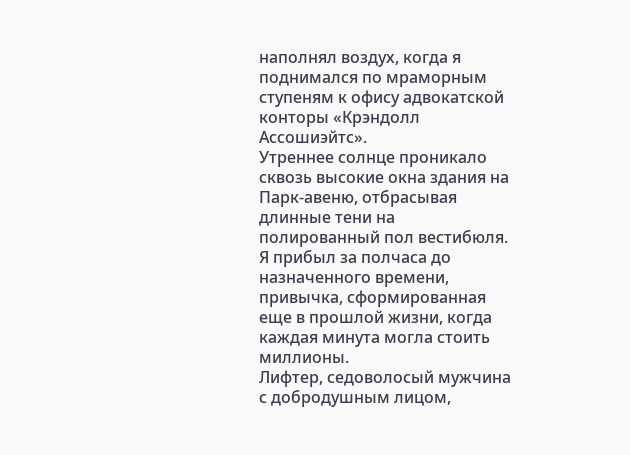наполнял воздух, когда я поднимался по мраморным ступеням к офису адвокатской конторы «Крэндолл Ассошиэйтс».
Утреннее солнце проникало сквозь высокие окна здания на Парк-авеню, отбрасывая длинные тени на полированный пол вестибюля. Я прибыл за полчаса до назначенного времени, привычка, сформированная еще в прошлой жизни, когда каждая минута могла стоить миллионы.
Лифтер, седоволосый мужчина с добродушным лицом,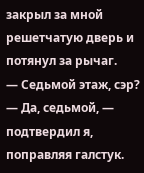закрыл за мной решетчатую дверь и потянул за рычаг.
— Седьмой этаж, сэр?
— Да, седьмой, — подтвердил я, поправляя галстук.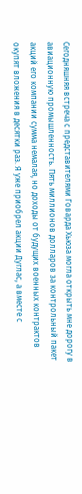Сегодняшняя встреча с представителями Говарда Хьюза могла открыть мне дорогу в авиационную промышленность. Пять миллионов долларов за контрольный пакет акций его компании сумма немалая, но доходы от будущих военных контрактов окупят вложения в десятки раз. Я уже приобрел акции Дуглас, а вместе с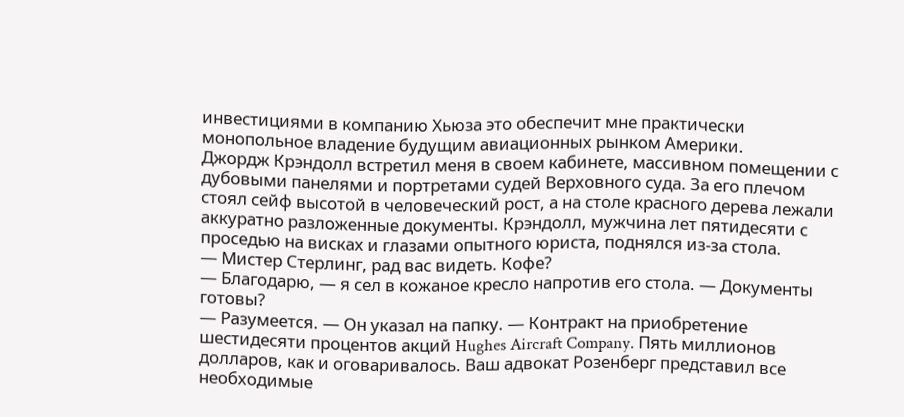инвестициями в компанию Хьюза это обеспечит мне практически монопольное владение будущим авиационных рынком Америки.
Джордж Крэндолл встретил меня в своем кабинете, массивном помещении с дубовыми панелями и портретами судей Верховного суда. За его плечом стоял сейф высотой в человеческий рост, а на столе красного дерева лежали аккуратно разложенные документы. Крэндолл, мужчина лет пятидесяти с проседью на висках и глазами опытного юриста, поднялся из-за стола.
— Мистер Стерлинг, рад вас видеть. Кофе?
— Благодарю, — я сел в кожаное кресло напротив его стола. — Документы готовы?
— Разумеется. — Он указал на папку. — Контракт на приобретение шестидесяти процентов акций Hughes Aircraft Company. Пять миллионов долларов, как и оговаривалось. Ваш адвокат Розенберг представил все необходимые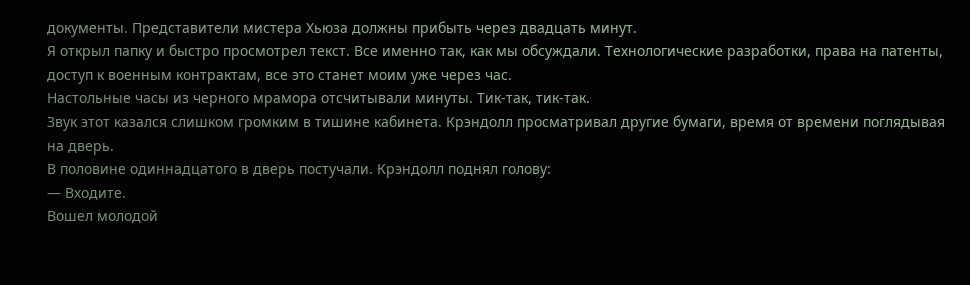документы. Представители мистера Хьюза должны прибыть через двадцать минут.
Я открыл папку и быстро просмотрел текст. Все именно так, как мы обсуждали. Технологические разработки, права на патенты, доступ к военным контрактам, все это станет моим уже через час.
Настольные часы из черного мрамора отсчитывали минуты. Тик-так, тик-так.
Звук этот казался слишком громким в тишине кабинета. Крэндолл просматривал другие бумаги, время от времени поглядывая на дверь.
В половине одиннадцатого в дверь постучали. Крэндолл поднял голову:
— Входите.
Вошел молодой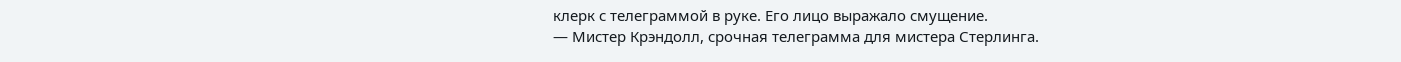клерк с телеграммой в руке. Его лицо выражало смущение.
— Мистер Крэндолл, срочная телеграмма для мистера Стерлинга.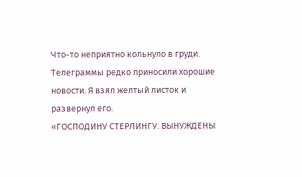Что-то неприятно кольнуло в груди. Телеграммы редко приносили хорошие новости. Я взял желтый листок и развернул его.
«ГОСПОДИНУ СТЕРЛИНГУ. ВЫНУЖДЕНЫ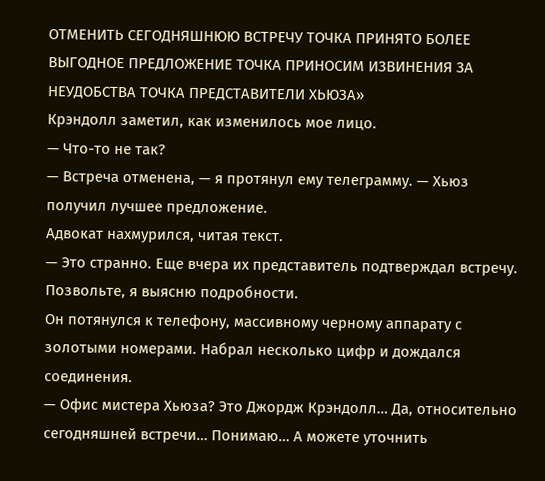ОТМЕНИТЬ СЕГОДНЯШНЮЮ ВСТРЕЧУ ТОЧКА ПРИНЯТО БОЛЕЕ ВЫГОДНОЕ ПРЕДЛОЖЕНИЕ ТОЧКА ПРИНОСИМ ИЗВИНЕНИЯ ЗА НЕУДОБСТВА ТОЧКА ПРЕДСТАВИТЕЛИ ХЬЮЗА»
Крэндолл заметил, как изменилось мое лицо.
— Что-то не так?
— Встреча отменена, — я протянул ему телеграмму. — Хьюз получил лучшее предложение.
Адвокат нахмурился, читая текст.
— Это странно. Еще вчера их представитель подтверждал встречу. Позвольте, я выясню подробности.
Он потянулся к телефону, массивному черному аппарату с золотыми номерами. Набрал несколько цифр и дождался соединения.
— Офис мистера Хьюза? Это Джордж Крэндолл… Да, относительно сегодняшней встречи… Понимаю… А можете уточнить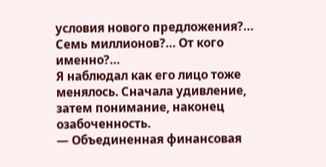условия нового предложения?… Семь миллионов?… От кого именно?…
Я наблюдал как его лицо тоже менялось. Сначала удивление, затем понимание, наконец озабоченность.
— Объединенная финансовая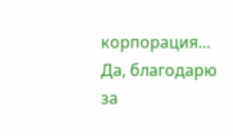корпорация… Да, благодарю за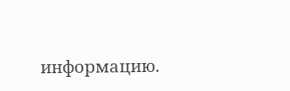информацию.